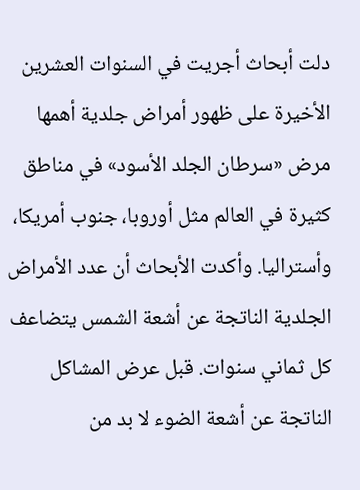دلت أبحاث أجريت في السنوات العشرين الأخيرة على ظهور أمراض جلدية أهمها مرض «سرطان الجلد الأسود» في مناطق كثيرة في العالم مثل أوروبا، جنوب أمريكا، وأستراليا. وأكدت الأبحاث أن عدد الأمراض الجلدية الناتجة عن أشعة الشمس يتضاعف كل ثماني سنوات. قبل عرض المشاكل الناتجة عن أشعة الضوء لا بد من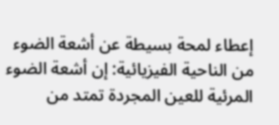إعطاء لمحة بسيطة عن أشعة الضوء من الناحية الفيزيائية: إن أشعة الضوء المرئية للعين المجردة تمتد من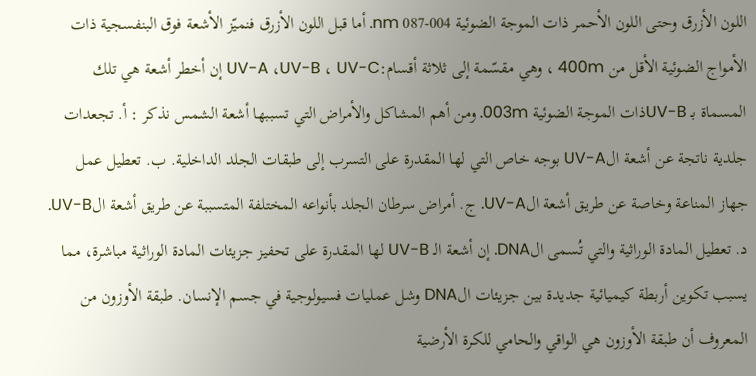اللون الأزرق وحتى اللون الأحمر ذات الموجة الضوئية 004-087 nm. أما قبل اللون الأزرق فنميّز الأشعة فوق البنفسجية ذات الأمواج الضوئية الأقل من 400m ، وهي مقسّمة إلى ثلاثة أقسام:UV-A ،UV-B ، UV-C إن أخطر أشعة هي تلك المسماة بـ UV-Bذات الموجة الضوئية 003m. ومن أهم المشاكل والأمراض التي تسببها أشعة الشمس نذكر : أ. تجعدات جلدية ناتجة عن أشعة الUV-A بوجه خاص التي لها المقدرة على التسرب إلى طبقات الجلد الداخلية. ب. تعطيل عمل جهاز المناعة وخاصة عن طريق أشعة الUV-A. ج. أمراض سرطان الجلد بأنواعه المختلفة المتسببة عن طريق أشعة الUV-B. د. تعطيل المادة الوراثية والتي تُسمى الDNA. إن أشعة الـ UV-B لها المقدرة على تحفيز جزيئات المادة الوراثية مباشرة، مما يسبب تكوين أربطة كيميائية جديدة بين جزيئات الDNA وشل عمليات فسيولوجية في جسم الإنسان. طبقة الأوزون من المعروف أن طبقة الأوزون هي الواقي والحامي للكرة الأرضية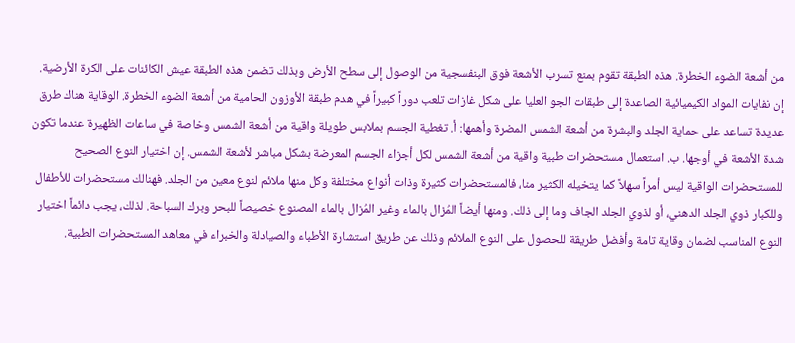من أشعة الضوء الخطرة. هذه الطبقة تقوم بمنع تسرب الأشعة فوق البنفسجية من الوصول إلى سطح الأرض وبذلك تضمن هذه الطبقة عيش الكائنات على الكرة الأرضية. إن نفايات المواد الكيميائية الصاعدة إلى طبقات الجو العليا على شكل غازات تلعب دوراً كبيراً في هدم طبقة الأوزون الحامية من أشعة الضوء الخطرة. الوقاية هناك طرق عديدة تساعد على حماية الجلد والبشرة من أشعة الشمس المضرة وأهمها: أ. تغطية الجسم بملابس طويلة واقية من أشعة الشمس وخاصة في ساعات الظهيرة عندما تكون شدة الأشعة في أوجها. ب. استعمال مستحضرات طبية واقية من أشعة الشمس لكل أجزاء الجسم المعرضة بشكل مباشر لأشعة الشمس. إن اختيار النوع الصحيح للمستحضرات الواقية ليس أمراً سهلاً كما يتخيله الكثير منا، فالمستحضرات كثيرة وذات أنواع مختلفة وكل منها ملائم لنوع معين من الجلد. فهنالك مستحضرات للأطفال وللكبار ذوي الجلد الدهني، أو لذوي الجلد الجاف وما إلى ذلك. ومنها أيضاً المُزال بالماء وغير المُزال بالماء المصنوع خصيصاً للبحر وبرك السباحة. لذلك، يجب دائماً اختيار النوع المناسب لضمان وقاية تامة وأفضل طريقة للحصول على النوع الملائم وذلك عن طريق استشارة الأطباء والصيادلة والخبراء في معاهد المستحضرات الطبية.